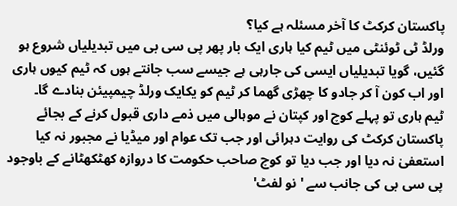پاکستان کرکٹ کا آخر مسئلہ ہے کیا؟
ورلڈ ٹی ٹوئنٹی میں ٹیم کیا ہاری ایک بار پھر پی سی بی میں تبدیلیاں شروع ہو گئیں، گویا تبدیلیاں ایسی کی جارہی ہے جیسے سب جانتے ہوں کہ ٹیم کیوں ہاری اور اب کون آ کر جادو کا چھڑی گھما کر ٹیم کو یکایک ورلڈ چیمپیئن بنادے گا۔
ٹیم ہاری تو پہلے کوچ اور کپتان نے موہالی میں ذمے داری قبول کرنے کے بجائے پاکستان کرکٹ کی روایت دہرائی اور جب تک عوام اور میڈیا نے مجبور نہ کیا استعفیٰ نہ دیا اور جب دیا تو کوچ صاحب حکومت کا دروازہ کھٹکھٹانے کے باوجود پی سی بی کی جانب سے 'نو لفٹ'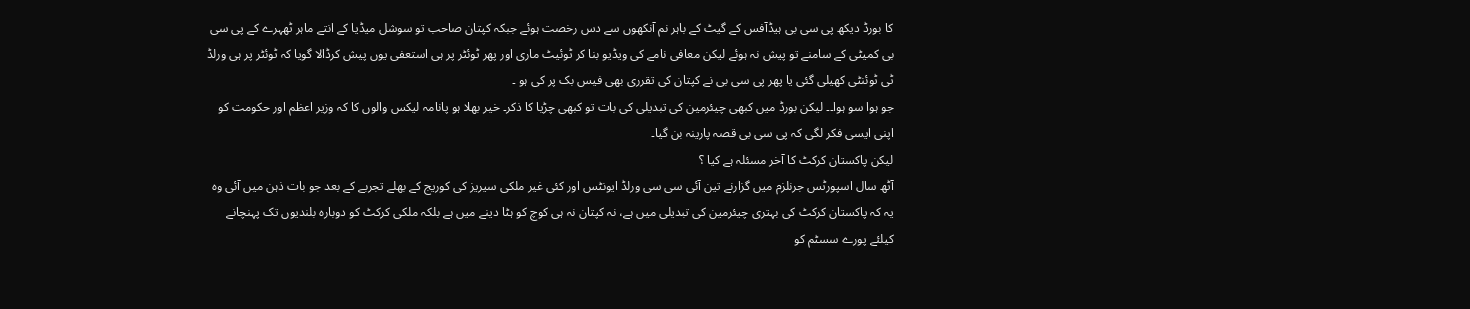کا بورڈ دیکھ پی سی بی ہیڈآفس کے گیٹ کے باہر نم آنکھوں سے دس رخصت ہوئے جبکہ کپتان صاحب تو سوشل میڈیا کے انتے ماہر ٹھہرے کے پی سی بی کمیٹی کے سامنے تو پیش نہ ہوئے لیکن معافی نامے کی ویڈیو بنا کر ٹوئیٹ ماری اور پھر ٹوئٹر پر ہی استعفی یوں پیش کرڈالا گویا کہ ٹوئٹر پر ہی ورلڈ ٹی ٹوئنٹی کھیلی گئی یا پھر پی سی بی نے کپتان کی تقرری بھی فیس بک پر کی ہو ۔
جو ہوا سو ہوا۔۔ لیکن بورڈ میں کبھی چیئرمین کی تبدیلی کی بات تو کبھی چڑیا کا ذکر۔ خیر بھلا ہو پانامہ لیکس والوں کا کہ وزیر اعظم اور حکومت کو اپنی ایسی فکر لگی کہ پی سی بی قصہ پارینہ بن گیا۔
لیکن پاکستان کرکٹ کا آخر مسئلہ ہے کیا ؟
آٹھ سال اسپورٹس جرنلزم میں گزارنے تین آئی سی سی ورلڈ ایونٹس اور کئی غیر ملکی سیریز کی کوریج کے بھلے تجربے کے بعد جو بات ذہن میں آئی وہ یہ کہ پاکستان کرکٹ کی بہتری چیئرمین کی تبدیلی میں ہے، نہ کپتان نہ ہی کوچ کو ہٹا دینے میں ہے بلکہ ملکی کرکٹ کو دوبارہ بلندیوں تک پہنچانے کیلئے پورے سسٹم کو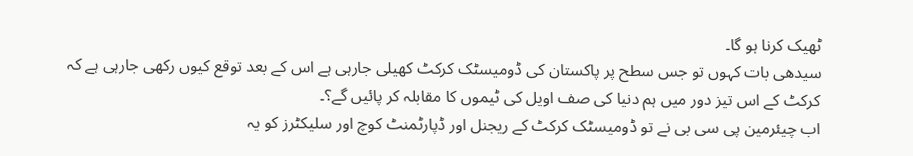ٹھیک کرنا ہو گا۔
سیدھی بات کہوں تو جس سطح پر پاکستان کی ڈومیسٹک کرکٹ کھیلی جارہی ہے اس کے بعد توقع کیوں رکھی جارہی ہے کہ کرکٹ کے اس تیز دور میں ہم دنیا کی صف اویل کی ٹیموں کا مقابلہ کر پائیں گے؟۔
اب چیئرمین پی سی بی نے تو ڈومیسٹک کرکٹ کے ریجنل اور ڈپارٹمنٹ کوچ اور سلیکٹرز کو یہ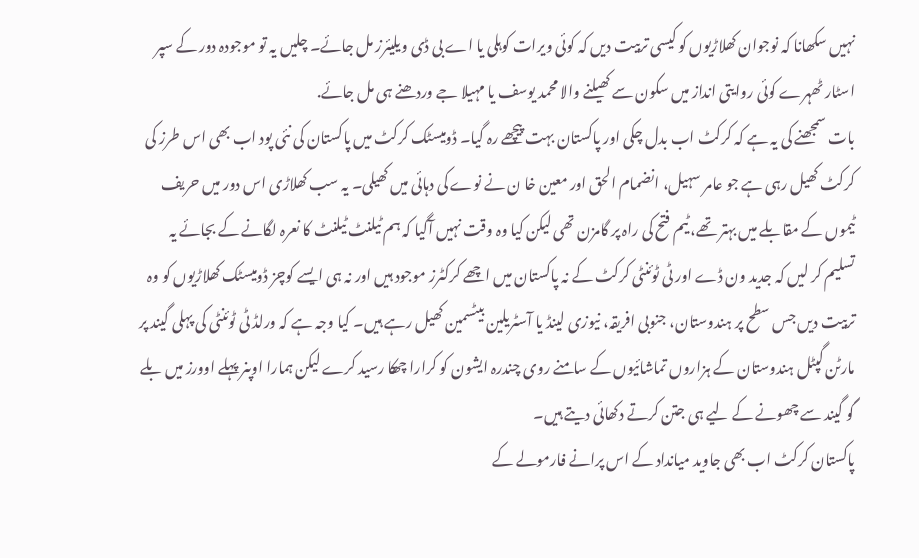نہیں سکھانا کہ نوجوان کھلاڑیوں کو کیسی تربیت دیں کہ کوئی ویرات کوہلی یا اے بی ڈی ویلیئرز مل جائے۔ چلیں یہ تو موجودہ دور کے سپر اسٹار ٹھہرے کوئی روایتی انداز میں سکون سے کھیلنے والا محمد یوسف یا مہیلا جے وردھنے ہی مل جائے.
بات سمجھنے کی یہ ہے کہ کرکٹ اب بدل چکی اور پاکستان بہت پیچھے رہ گیا۔ ڈومیسٹک کرکٹ میں پاکستان کی نئی پود اب بھی اس طرز کی کرکٹ کھیل رہی ہے جو عامر سہیل، انضمام الحق اور معین خا ن نے نوے کی دہائی میں کھیلی۔ یہ سب کھلاڑی اس دور میں حریف ٹیموں کے مقابلے میں بہتر تھے، ٹیم فتح کی راہ پر گامزن تھی لیکن کیا وہ وقت نہیں آگیا کہ ہم ٹیلنٹ ٹیلنٹ کا نعرہ لگانے کے بجائے یہ تسلیم کر لیں کہ جدید ون ڈے اور ٹی ٹوئنٹی کرکٹ کے نہ پاکستان میں اچھے کرکٹرز موجود ہیں اور نہ ہی ایسے کوچز ڈومیسٹک کھلاڑیوں کو وہ تربیت دیں جس سطح پر ہندوستان، جنوبی افریقہ، نیوزی لینڈ یا آسٹریلین بیٹسمین کھیل رہے ہیں۔ کیا وجہ ہے کہ ورلڈ ٹی ٹوئنٹی کی پہلی گیند پر مارٹن گپٹل ہندوستان کے ہزاروں تماشائیوں کے سامنے روی چندرہ ایشون کو کرارا چھکا رسید کرے لیکن ہمارا اوپنر پہلے اوورز میں بلے گو گیند سے چھونے کے لیے ہی جتن کرتے دکھائی دیتے ہیں۔
پاکستان کرکٹ اب بھی جاوید میانداد کے اس پرانے فارمولے کے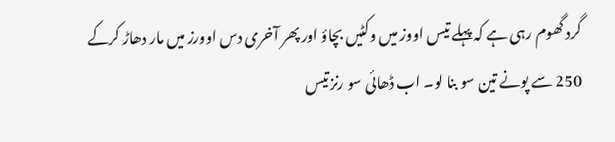گرد گھوم رہی ہے کہ پہلے تیس اووز میں وکٹیں بچاؤ اور پھر آخری دس اوورز میں مار دھاڑ کرکے 250 سے پونے تین سو بنا لو۔ اب ڈھائی سو رنز تیس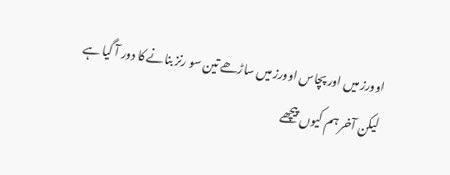اوورز میں اور پچاس اوورز میں ساڑھے تین سو رنز بنانے کا دور آ گیا ہے لیکن آخر ہم کیوں پیچھے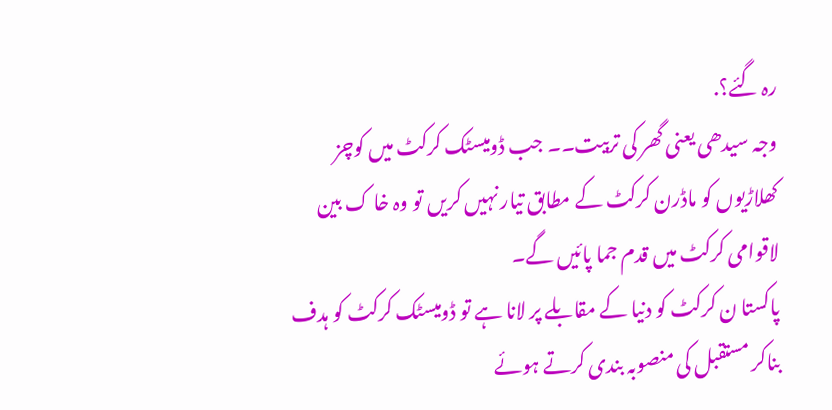رہ گئے؟.
وجہ سیدھی یعنی گھر کی تربیت۔۔ جب ڈومیسٹک کرکٹ میں کوچز کھلاڑیوں کو ماڈرن کرکٹ کے مطابق تیار نہیں کریں تو وہ خا ک بین لاقوامی کرکٹ میں قدم جما پائیں گے۔
پاکستا ن کرکٹ کو دنیا کے مقابلے پر لانا ہے تو ڈومیسٹک کرکٹ کو ہدف بناکر مستقبل کی منصوبہ بندی کرتے ہوئے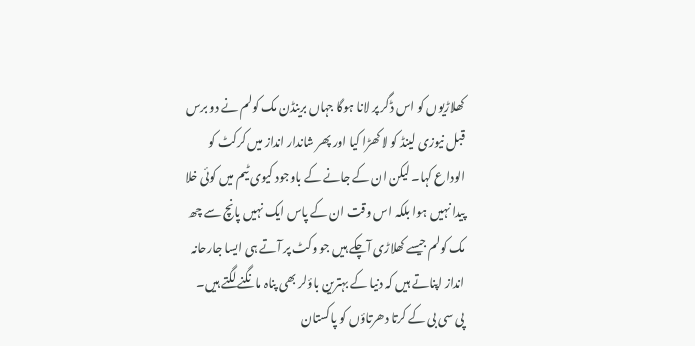کھلاڑیوں کو اس ڈگر پر لانا ہوگا جہاں برینڈن مک کولم نے دو برس قبل نیوزی لینڈ کو لا کھڑا کیا اور پھر شاندار انداز میں کرکٹ کو الوداع کہا۔ لیکن ان کے جانے کے باوجود کیوی ٹیم میں کوئی خلا پیدا نہیں ہوا بلکہ اس وقت ان کے پاس ایک نہیں پانچ سے چھ مک کولم جیسے کھلاڑی آچکے ہیں جو وکٹ پر آتے ہی ایسا جارحانہ انداز اپناتے ہیں کہ دنیا کے بہترین باؤلر بھی پناہ مانگنے لگتے ہیں۔
پی سی بی کے کرتا دھرتاؤں کو پاکستان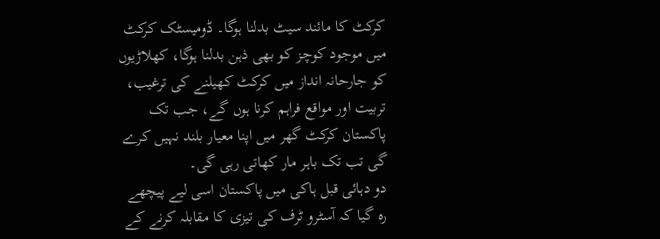کرکٹ کا مائند سیٹ بدلنا ہوگا۔ ڈومیسٹک کرکٹ میں موجود کوچز کو بھی ذہن بدلنا ہوگا، کھلاڑیوں کو جارحانہ انداز میں کرکٹ کھیلنے کی ترغیب، تربیت اور مواقع فراہم کرنا ہوں گے، جب تک پاکستان کرکٹ گھر میں اپنا معیار بلند نہیں کرے گی تب تک باہر مار کھاتی رہی گی۔
دو دہائی قبل ہاکی میں پاکستان اسی لیے پیچھے رہ گیا کہ آسٹرو ٹرف کی تیزی کا مقابلہ کرنے کے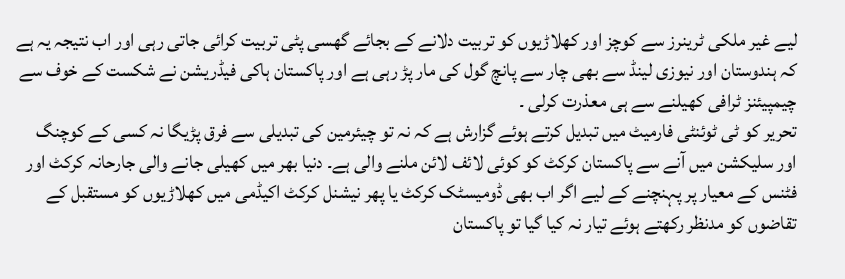لیے غیر ملکی ٹرینرز سے کوچز اور کھلاڑیوں کو تربیت دلانے کے بجائے گھسی پٹی تربیت کرائی جاتی رہی اور اب نتیجہ یہ ہے کہ ہندوستان اور نیوزی لینڈ سے بھی چار سے پانچ گول کی مار پڑ رہی ہے اور پاکستان ہاکی فیڈریشن نے شکست کے خوف سے چیمپیئنز ٹرافی کھیلنے سے ہی معذرت کرلی ۔
تحریر کو ٹی ٹوئنٹی فارمیٹ میں تبدیل کرتے ہوئے گزارش ہے کہ نہ تو چیئرمین کی تبدیلی سے فرق پڑیگا نہ کسی کے کوچنگ اور سلیکشن میں آنے سے پاکستان کرکٹ کو کوئی لائف لائن ملنے والی ہے۔ دنیا بھر میں کھیلی جانے والی جارحانہ کرکٹ اور فٹنس کے معیار پر پہنچنے کے لیے اگر اب بھی ڈومیسٹک کرکٹ یا پھر نیشنل کرکٹ اکیڈمی میں کھلاڑیوں کو مستقبل کے تقاضوں کو مدنظر رکھتے ہوئے تیار نہ کیا گیا تو پاکستان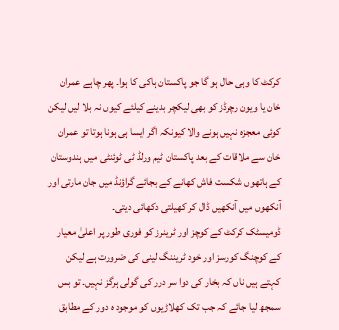کرکٹ کا وہی حال ہو گا جو پاکستان ہاکی کا ہوا۔ پھر چاہے عمران خان یا ویون رچرڈز کو بھی لیکچر بدینے کیلئے کیوں نہ بلا لیں لیکن کوئی معجزہ نہیں ہونے والا کیونکہ اگر ایسا ہی ہونا ہوتا تو عمران خان سے ملاقات کے بعد پاکستان ٹیم ورلڈ ٹی ٹوئنٹی میں ہندوستان کے ہاتھوں شکست فاش کھانے کے بجائے گراؤنڈ میں جان مارتی اور آنکھوں میں آنکھیں ڈال کر کھیلتی دکھائی دیتی۔
ڈومیسٹک کرکٹ کے کوچز اور ٹرینرز کو فوری طور پر اعلیٰ معیار کے کوچنگ کورسز اور خود ٹریننگ لینی کی ضرورت ہے لیکن کہتے ہیں ناں کہ بخار کی دوا سر درر کی گولی ہرگز نہیں۔ تو بس سمجھ لیا جائے کہ جب تک کھلاڑیوں کو موجود ہ دور کے مطابق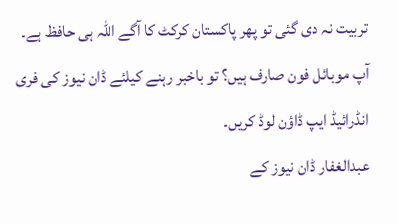تربیت نہ دی گئی تو پھر پاکستان کرکٹ کا آگے اللہ ہی حافظ ہے۔
آپ موبائل فون صارف ہیں؟ تو باخبر رہنے کیلئے ڈان نیوز کی فری انڈرائیڈ ایپ ڈاؤن لوڈ کریں۔
عبدالغفار ڈان نیوز کے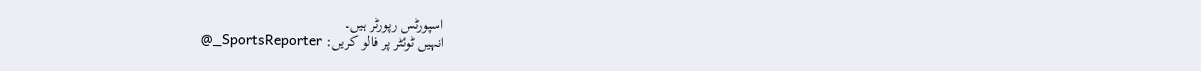اسپورٹس رپورٹر ہیں۔
انہیں ٹوئٹر پر فالو کریں: SportsReporter_@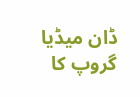ڈان میڈیا گروپ کا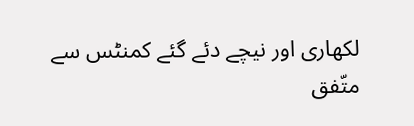لکھاری اور نیچے دئے گئے کمنٹس سے متّفق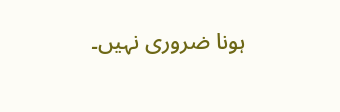ہونا ضروری نہیں۔